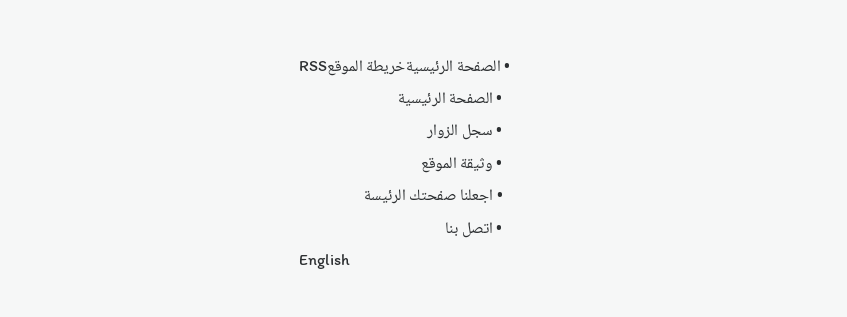• الصفحة الرئيسيةخريطة الموقعRSS
  • الصفحة الرئيسية
  • سجل الزوار
  • وثيقة الموقع
  • اجعلنا صفحتك الرئيسة
  • اتصل بنا
English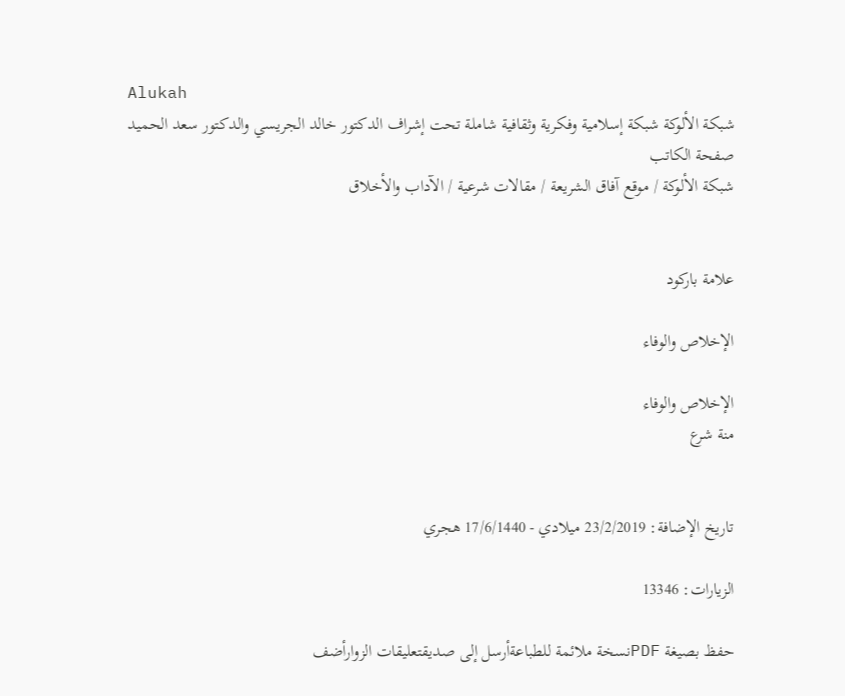Alukah
شبكة الألوكة شبكة إسلامية وفكرية وثقافية شاملة تحت إشراف الدكتور خالد الجريسي والدكتور سعد الحميد
صفحة الكاتب
شبكة الألوكة / موقع آفاق الشريعة / مقالات شرعية / الآداب والأخلاق


علامة باركود

الإخلاص والوفاء

الإخلاص والوفاء
منة شرع


تاريخ الإضافة: 23/2/2019 ميلادي - 17/6/1440 هجري

الزيارات: 13346

حفظ بصيغة PDFنسخة ملائمة للطباعةأرسل إلى صديقتعليقات الزوارأضف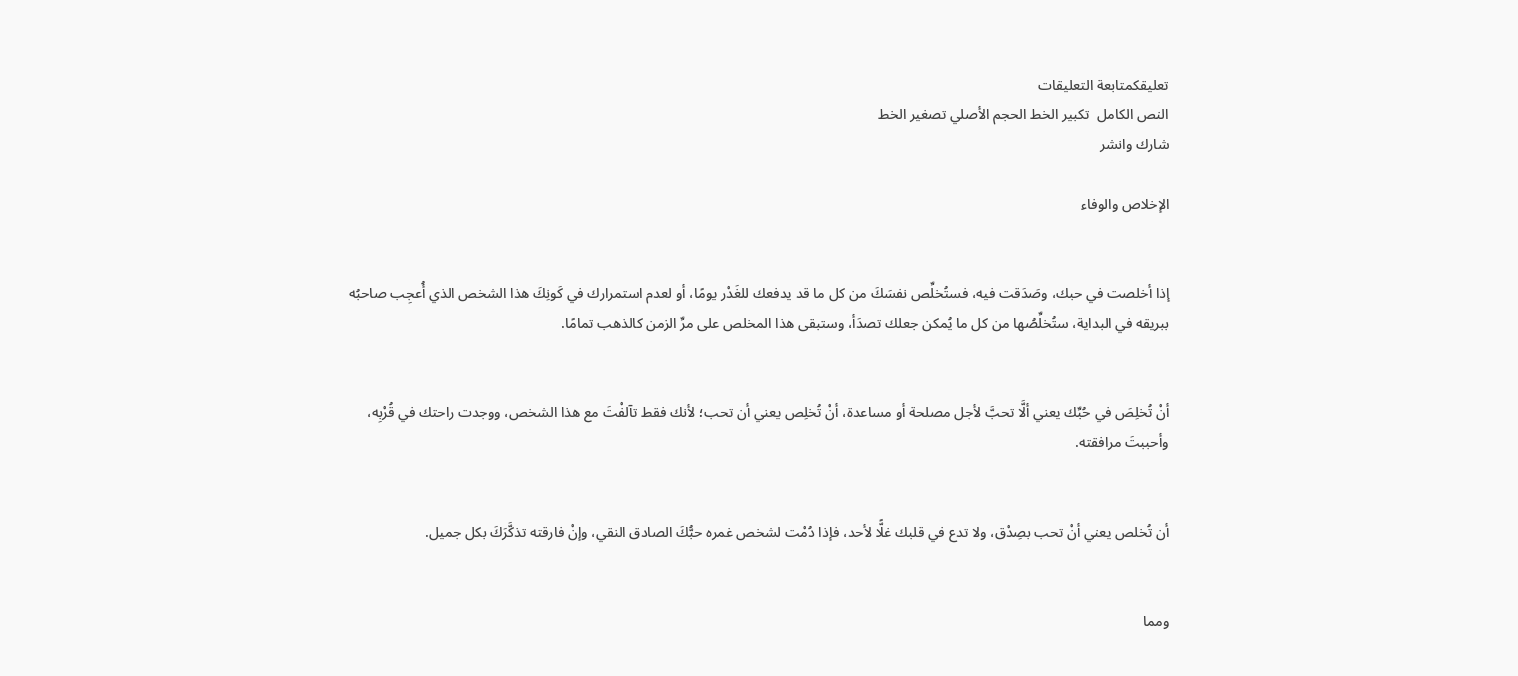تعليقكمتابعة التعليقات
النص الكامل  تكبير الخط الحجم الأصلي تصغير الخط
شارك وانشر

الإخلاص والوفاء


إذا أخلصت في حبك، وصَدَقت فيه، فستُخلِّص نفسَكَ من كل ما قد يدفعك للغَدْر يومًا، أو لعدم استمرارك في كَونِكَ هذا الشخص الذي أُعجِب صاحبُه ببريقه في البداية، ستُخلِّصُها من كل ما يُمكن جعلك تصدَأ، وستبقى هذا المخلص على مرِّ الزمن كالذهب تمامًا.


أنْ تُخلِصَ في حُبِّك يعني ألَّا تحبَّ لأجل مصلحة أو مساعدة، أنْ تُخلِص يعني أن تحب؛ لأنك فقط تآلفْتَ مع هذا الشخص، ووجدت راحتك في قُرْبِه، وأحببتَ مرافقته.


أن تُخلص يعني أنْ تحب بصِدْق، ولا تدع في قلبك غلًّا لأحد، فإذا دُمْت لشخص غمره حبُّكَ الصادق النقي، وإنْ فارقته تذكَّرَكَ بكل جميل.


ومما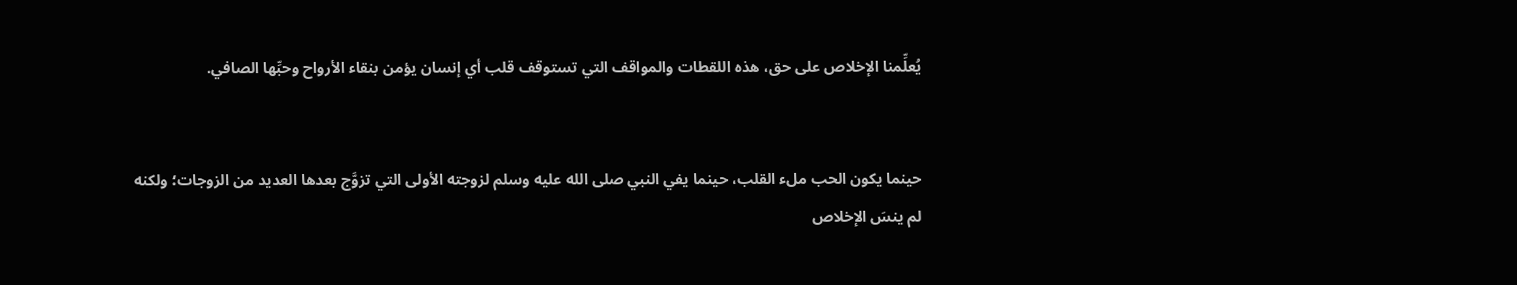يُعلِّمنا الإخلاص على حق، هذه اللقطات والمواقف التي تستوقف قلب أي إنسان يؤمن بنقاء الأرواح وحبِّها الصافي.


حينما يكون الحب ملء القلب، حينما يفي النبي صلى الله عليه وسلم لزوجته الأولى التي تزوَّج بعدها العديد من الزوجات؛ ولكنه لم ينسَ الإخلاص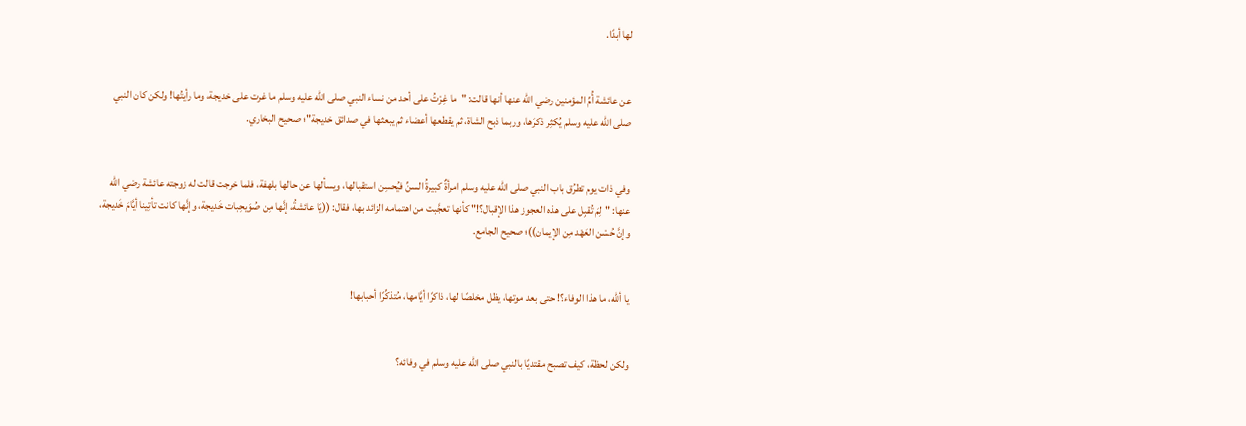لها أبدًا.


عن عائشة أُمِّ المؤمنين رضي الله عنها أنها قالت: "ما غِرْتُ على أحد من نساء النبي صلى الله عليه وسلم ما غرت على خديجة، وما رأيتُها! ولكن كان النبي صلى الله عليه وسلم يُكثِر ذكرَها، وربما ذبح الشاة، ثم يقطعها أعضاء ثم يبعثها في صدائق خديجة"؛ صحيح البخاري.


وفي ذات يوم تطرُق باب النبي صلى الله عليه وسلم امرأةٌ كبيرةُ السنِّ فيُحسِن استقبالها، ويسألها عن حالها بلهفة، فلما خرجت قالت له زوجته عائشة رضي الله عنها: "لِمَ تُقبِل على هذه العجوز هذا الإقبال؟!" كأنها تعجَّبت من اهتمامه الزائد بها، فقال: ((يَا عائشةُ، إنَّها مِن صُوَيحِبات خَديجة، وإنَّها كانت تأتِينا أيَّامَ خَديجة، وإنَّ حُسْن العَهْد مِن الإيمان))؛ صحيح الجامع.


يا ألله، ما هذا الوفاء؟! حتى بعد موتها، يظل مخلصًا لها، ذاكرًا أيَّامها، مُتذكِّرًا أحبابها!


ولكن لحظة، كيف تصبح مقتديًا بالنبي صلى الله عليه وسلم في وفائه؟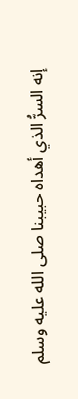إنه السرُّ الذي أهداه حبيبنا صلى الله عليه وسلم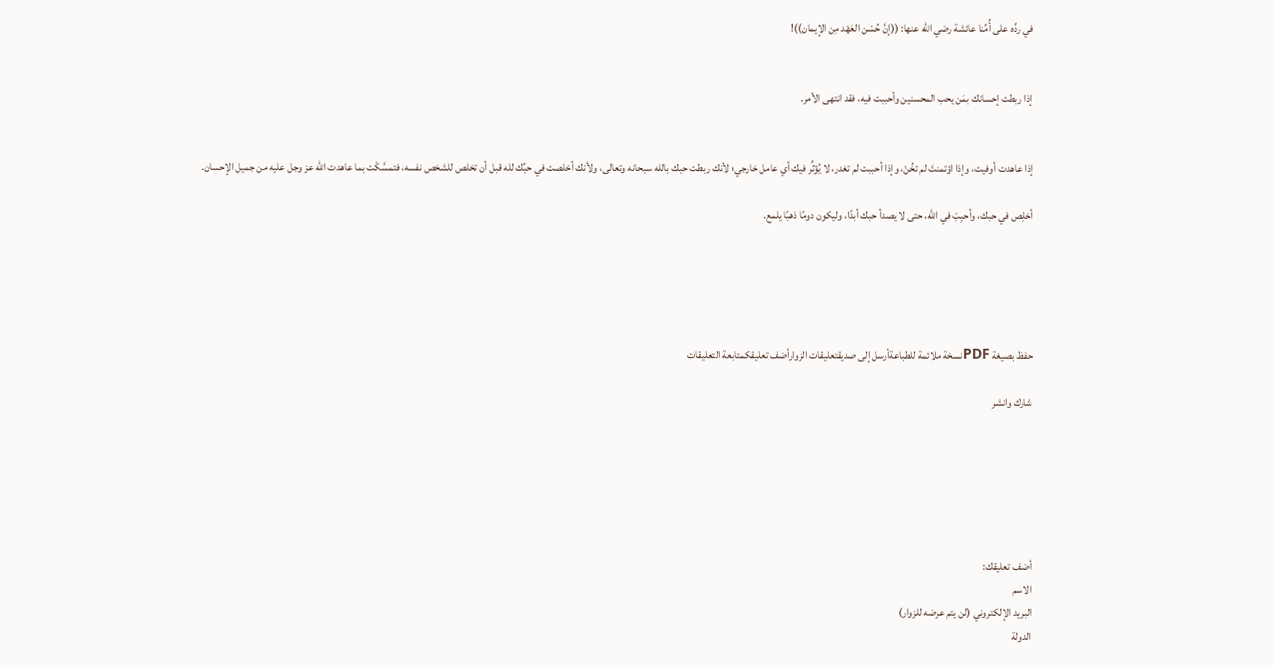في ردِّه على أُمِّنا عائشة رضي الله عنها: ((إنَّ حُسْن العَهْد مِن الإيمان))!


إذا ربطت إحسانك بمَن يحب المحسنين وأحببت فيه، فقد انتهى الأمر.


إذا عاهدت أوفيت، وإذا اؤتمنتَ لم تخُنْ، وإذا أحببت لم تغدر، لا يُؤثِّر فيك أي عامل خارجي؛ لأنك ربطت حبك بالله سبحانه وتعالى، ولأنك أخلصت في حبِّك لله قبل أن تخلص للشخص نفسه، فتمسَّكْت بما عاهدت الله عز وجل عليه من جميل الإحسان.

أخلِص في حبك، وأحبِبْ في الله، حتى لا يصدأ حبك أبدًا، وليكون دومًا ذهبًا يلمع.





حفظ بصيغة PDFنسخة ملائمة للطباعةأرسل إلى صديقتعليقات الزوارأضف تعليقكمتابعة التعليقات

شارك وانشر






أضف تعليقك:
الاسم
البريد الإلكتروني (لن يتم عرضه للزوار)
الدولة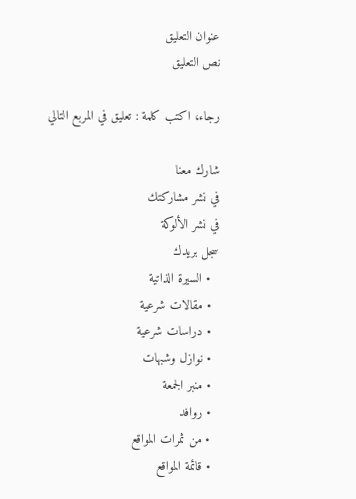عنوان التعليق
نص التعليق

رجاء، اكتب كلمة : تعليق في المربع التالي

شارك معنا
في نشر مشاركتك
في نشر الألوكة
سجل بريدك
  • السيرة الذاتية
  • مقالات شرعية
  • دراسات شرعية
  • نوازل وشبهات
  • منبر الجمعة
  • روافد
  • من ثمرات المواقع
  • قائمة المواقع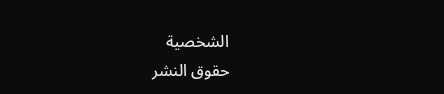الشخصية
حقوق النشر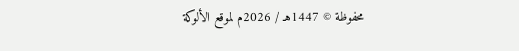محفوظة © 1447هـ / 2026م لموقع الألوكة